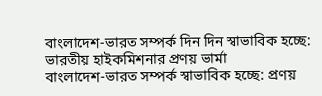বাংলাদেশ-ভারত সম্পর্ক দিন দিন স্বাভাবিক হচ্ছে: ভারতীয় হাইকমিশনার প্রণয় ভার্মা
বাংলাদেশ-ভারত সম্পর্ক স্বাভাবিক হচ্ছে: প্রণয়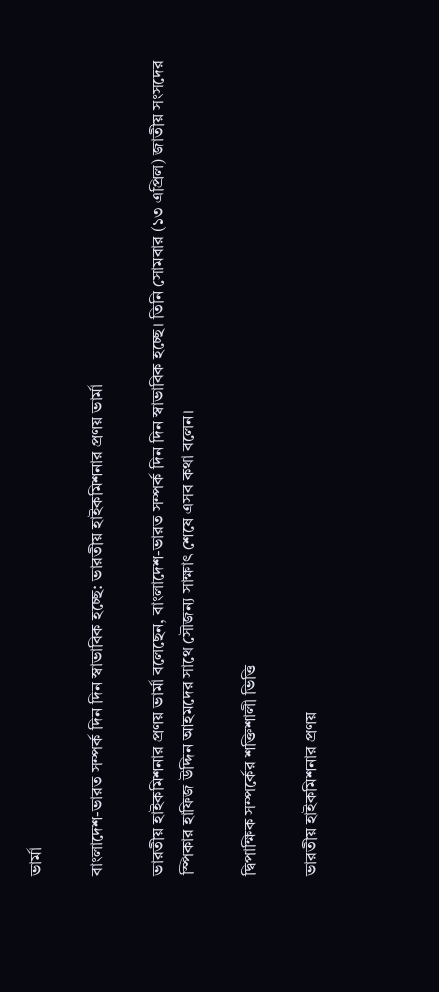ভার্মা

বাংলাদেশ-ভারত সম্পর্ক দিন দিন স্বাভাবিক হচ্ছে: ভারতীয় হাইকমিশনার প্রণয় ভার্মা

ভারতীয় হাইকমিশনার প্রণয় ভার্মা বলেছেন, বাংলাদেশ-ভারত সম্পর্ক দিন দিন স্বাভাবিক হচ্ছে। তিনি সোমবার (১৩ এপ্রিল) জাতীয় সংসদের স্পিকার হাফিজ উদ্দিন আহমদের সাথে সৌজন্য সাক্ষাৎ শেষে এসব কথা বলেন।

দ্বিপাক্ষিক সম্পর্কের শক্তিশালী ভিত্তি

ভারতীয় হাইকমিশনার প্রণয়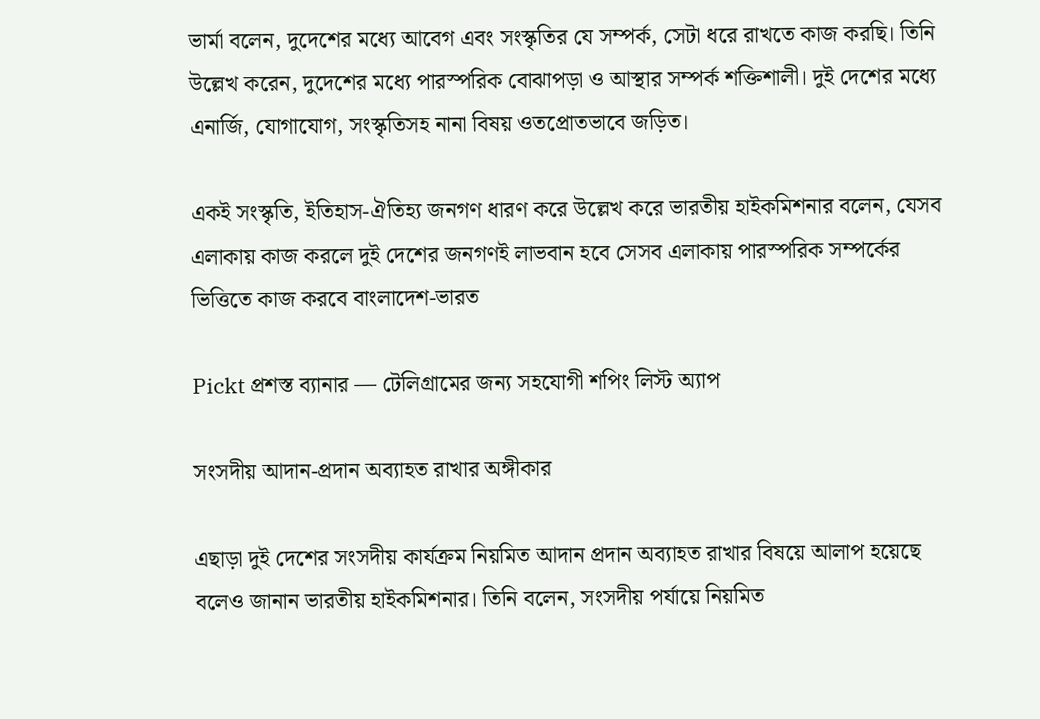ভার্মা বলেন, দুদেশের মধ্যে আবেগ এবং সংস্কৃতির যে সম্পর্ক, সেটা ধরে রাখতে কাজ করছি। তিনি উল্লেখ করেন, দুদেশের মধ্যে পারস্পরিক বোঝাপড়া ও আস্থার সম্পর্ক শক্তিশালী। দুই দেশের মধ্যে এনার্জি, যোগাযোগ, সংস্কৃতিসহ নানা বিষয় ওতপ্রোতভাবে জড়িত।

একই সংস্কৃতি, ইতিহাস-ঐতিহ্য জনগণ ধারণ করে উল্লেখ করে ভারতীয় হাইকমিশনার বলেন, যেসব এলাকায় কাজ করলে দুই দেশের জনগণই লাভবান হবে সেসব এলাকায় পারস্পরিক সম্পর্কের ভিত্তিতে কাজ করবে বাংলাদেশ-ভারত

Pickt প্রশস্ত ব্যানার — টেলিগ্রামের জন্য সহযোগী শপিং লিস্ট অ্যাপ

সংসদীয় আদান-প্রদান অব্যাহত রাখার অঙ্গীকার

এছাড়া দুই দেশের সংসদীয় কার্যক্রম নিয়মিত আদান প্রদান অব্যাহত রাখার বিষয়ে আলাপ হয়েছে বলেও জানান ভারতীয় হাইকমিশনার। তিনি বলেন, সংসদীয় পর্যায়ে নিয়মিত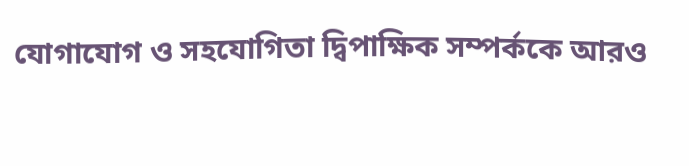যোগাযোগ ও সহযোগিতা দ্বিপাক্ষিক সম্পর্ককে আরও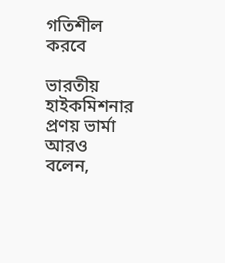গতিশীল করবে

ভারতীয় হাইকমিশনার প্রণয় ভার্মা আরও বলেন,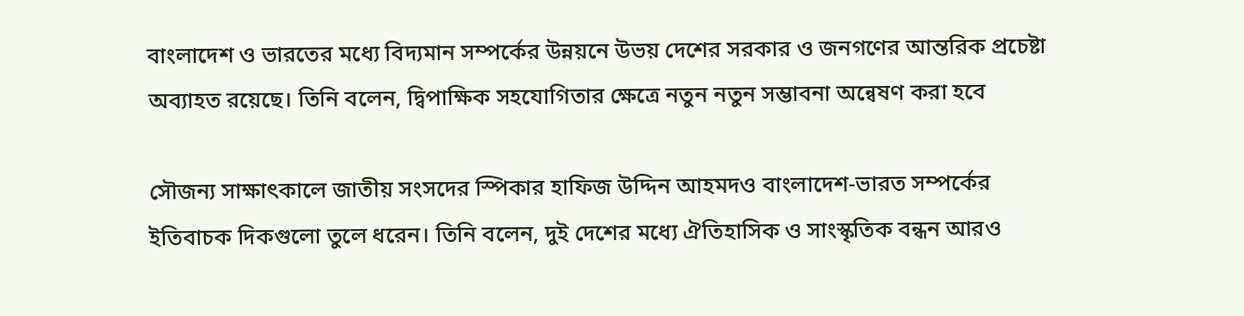বাংলাদেশ ও ভারতের মধ্যে বিদ্যমান সম্পর্কের উন্নয়নে উভয় দেশের সরকার ও জনগণের আন্তরিক প্রচেষ্টা অব্যাহত রয়েছে। তিনি বলেন, দ্বিপাক্ষিক সহযোগিতার ক্ষেত্রে নতুন নতুন সম্ভাবনা অন্বেষণ করা হবে

সৌজন্য সাক্ষাৎকালে জাতীয় সংসদের স্পিকার হাফিজ উদ্দিন আহমদও বাংলাদেশ-ভারত সম্পর্কের ইতিবাচক দিকগুলো তুলে ধরেন। তিনি বলেন, দুই দেশের মধ্যে ঐতিহাসিক ও সাংস্কৃতিক বন্ধন আরও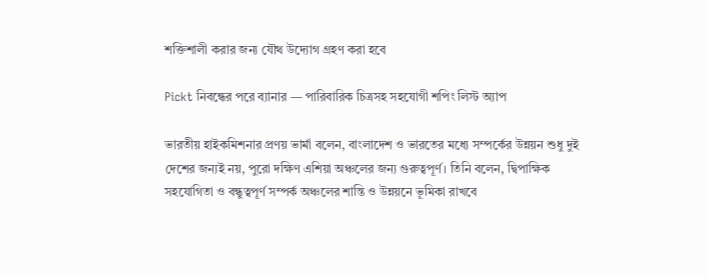শক্তিশালী করার জন্য যৌথ উদ্যোগ গ্রহণ করা হবে

Pickt নিবন্ধের পরে ব্যানার — পারিবারিক চিত্রসহ সহযোগী শপিং লিস্ট অ্যাপ

ভারতীয় হাইকমিশনার প্রণয় ভার্মা বলেন, বাংলাদেশ ও ভারতের মধ্যে সম্পর্কের উন্নয়ন শুধু দুই দেশের জন্যই নয়, পুরো দক্ষিণ এশিয়া অঞ্চলের জন্য গুরুত্বপূর্ণ। তিনি বলেন, দ্বিপাক্ষিক সহযোগিতা ও বন্ধুত্বপূর্ণ সম্পর্ক অঞ্চলের শান্তি ও উন্নয়নে ভূমিকা রাখবে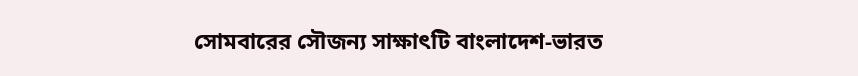সোমবারের সৌজন্য সাক্ষাৎটি বাংলাদেশ-ভারত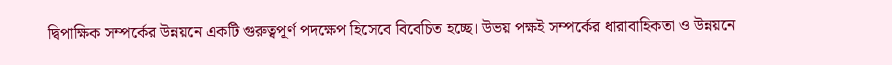দ্বিপাক্ষিক সম্পর্কের উন্নয়নে একটি গুরুত্বপূর্ণ পদক্ষেপ হিসেবে বিবেচিত হচ্ছে। উভয় পক্ষই সম্পর্কের ধারাবাহিকতা ও উন্নয়নে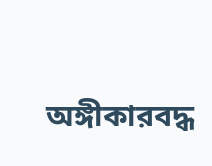অঙ্গীকারবদ্ধ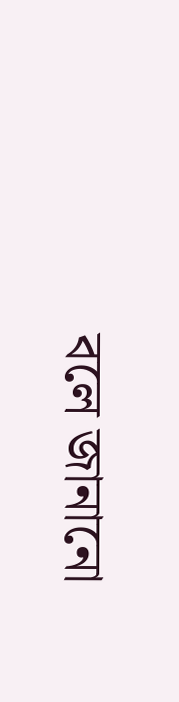বলে জানানো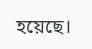হয়েছে।